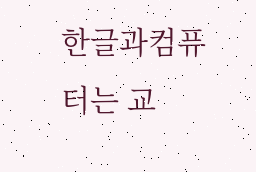한글과컴퓨터는 교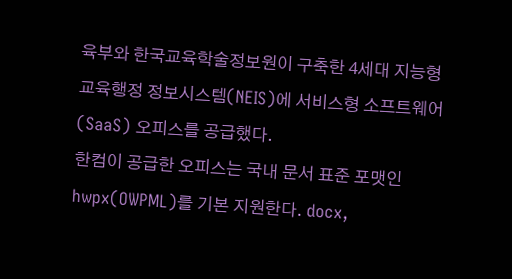육부와 한국교육학술정보원이 구축한 4세대 지능형 교육행정 정보시스템(NEIS)에 서비스형 소프트웨어(SaaS) 오피스를 공급했다.
한컴이 공급한 오피스는 국내 문서 표준 포맷인 hwpx(OWPML)를 기본 지원한다. docx,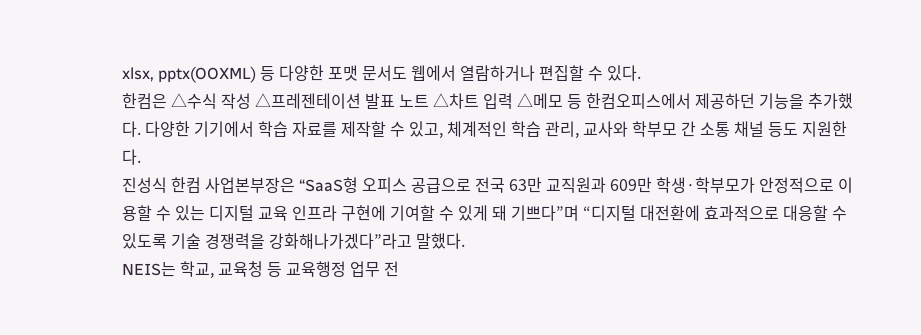xlsx, pptx(OOXML) 등 다양한 포맷 문서도 웹에서 열람하거나 편집할 수 있다.
한컴은 △수식 작성 △프레젠테이션 발표 노트 △차트 입력 △메모 등 한컴오피스에서 제공하던 기능을 추가했다. 다양한 기기에서 학습 자료를 제작할 수 있고, 체계적인 학습 관리, 교사와 학부모 간 소통 채널 등도 지원한다.
진성식 한컴 사업본부장은 “SaaS형 오피스 공급으로 전국 63만 교직원과 609만 학생·학부모가 안정적으로 이용할 수 있는 디지털 교육 인프라 구현에 기여할 수 있게 돼 기쁘다”며 “디지털 대전환에 효과적으로 대응할 수 있도록 기술 경쟁력을 강화해나가겠다”라고 말했다.
NEIS는 학교, 교육청 등 교육행정 업무 전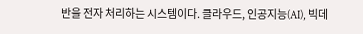반을 전자 처리하는 시스템이다. 클라우드, 인공지능(AI), 빅데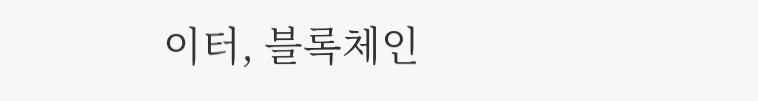이터, 블록체인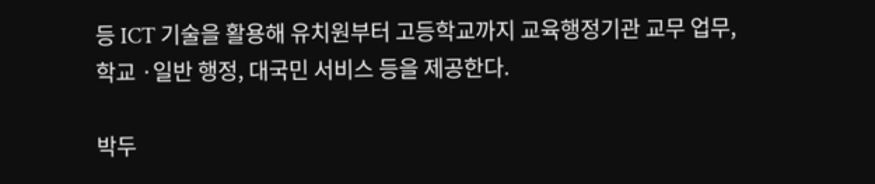등 ICT 기술을 활용해 유치원부터 고등학교까지 교육행정기관 교무 업무, 학교 ·일반 행정, 대국민 서비스 등을 제공한다.

박두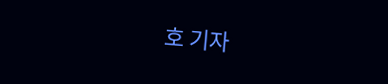호 기자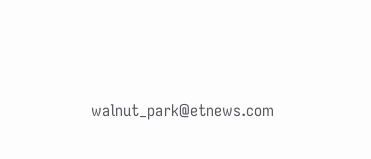walnut_park@etnews.com